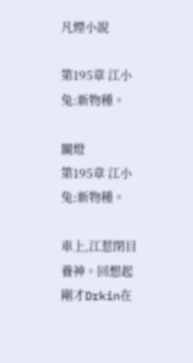凡煙小說

第195章 江小兔:新物種。

關燈
第195章 江小兔:新物種。

車上,江惹閉目養神。回想起剛才Drkin在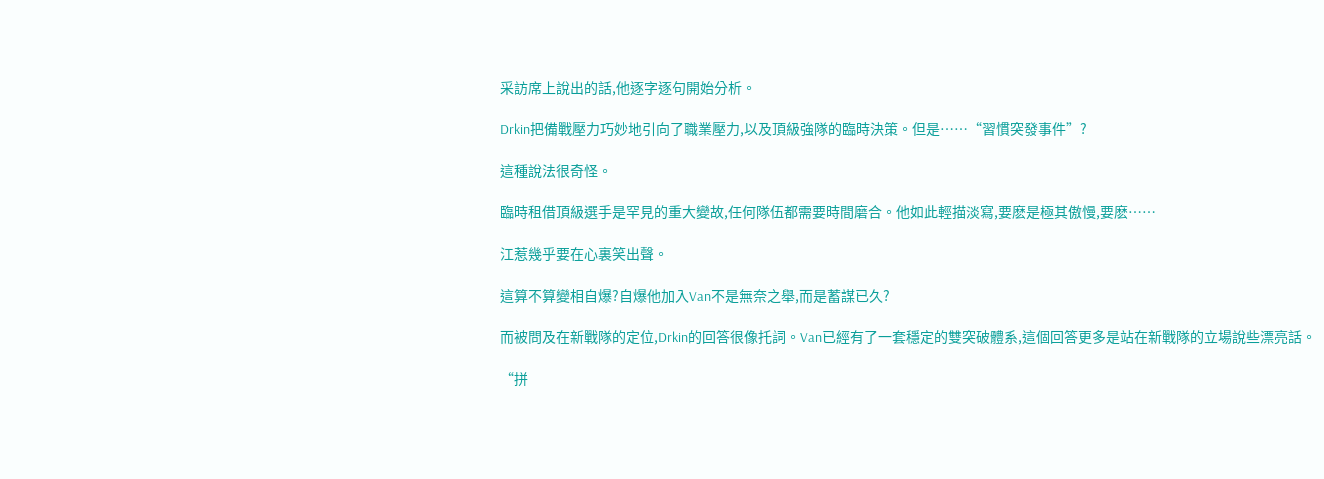采訪席上說出的話,他逐字逐句開始分析。

Drkin把備戰壓力巧妙地引向了職業壓力,以及頂級強隊的臨時決策。但是……“習慣突發事件”?

這種說法很奇怪。

臨時租借頂級選手是罕見的重大變故,任何隊伍都需要時間磨合。他如此輕描淡寫,要麽是極其傲慢,要麽……

江惹幾乎要在心裏笑出聲。

這算不算變相自爆?自爆他加入Van不是無奈之舉,而是蓄謀已久?

而被問及在新戰隊的定位,Drkin的回答很像托詞。Van已經有了一套穩定的雙突破體系,這個回答更多是站在新戰隊的立場說些漂亮話。

“拼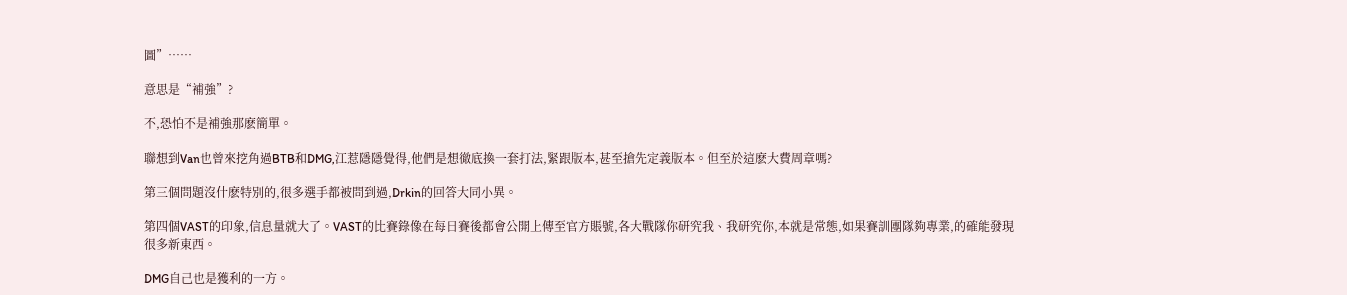圖”……

意思是“補強”?

不,恐怕不是補強那麽簡單。

聯想到Van也曾來挖角過BTB和DMG,江惹隱隱覺得,他們是想徹底換一套打法,緊跟版本,甚至搶先定義版本。但至於這麽大費周章嗎?

第三個問題沒什麽特別的,很多選手都被問到過,Drkin的回答大同小異。

第四個VAST的印象,信息量就大了。VAST的比賽錄像在每日賽後都會公開上傳至官方賬號,各大戰隊你研究我、我研究你,本就是常態,如果賽訓團隊夠專業,的確能發現很多新東西。

DMG自己也是獲利的一方。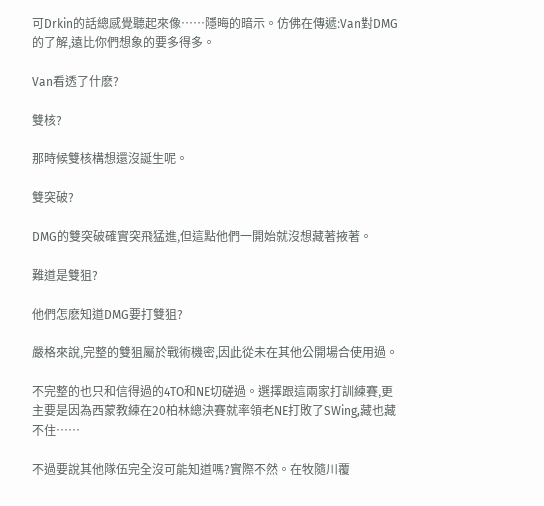可Drkin的話總感覺聽起來像……隱晦的暗示。仿佛在傳遞:Van對DMG的了解,遠比你們想象的要多得多。

Van看透了什麽?

雙核?

那時候雙核構想還沒誕生呢。

雙突破?

DMG的雙突破確實突飛猛進,但這點他們一開始就沒想藏著掖著。

難道是雙狙?

他們怎麽知道DMG要打雙狙?

嚴格來說,完整的雙狙屬於戰術機密,因此從未在其他公開場合使用過。

不完整的也只和信得過的4TO和NE切磋過。選擇跟這兩家打訓練賽,更主要是因為西蒙教練在20柏林總決賽就率領老NE打敗了SWing,藏也藏不住……

不過要說其他隊伍完全沒可能知道嗎?實際不然。在牧隨川覆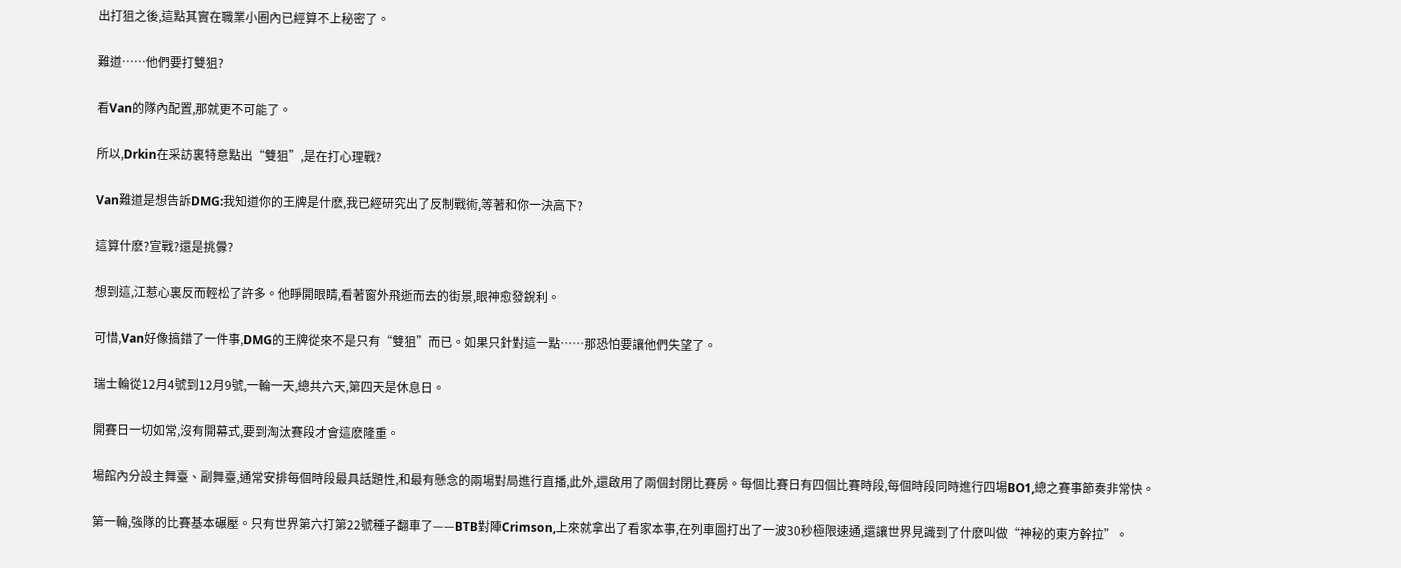出打狙之後,這點其實在職業小圈內已經算不上秘密了。

難道……他們要打雙狙?

看Van的隊內配置,那就更不可能了。

所以,Drkin在采訪裏特意點出“雙狙”,是在打心理戰?

Van難道是想告訴DMG:我知道你的王牌是什麽,我已經研究出了反制戰術,等著和你一決高下?

這算什麽?宣戰?還是挑釁?

想到這,江惹心裏反而輕松了許多。他睜開眼睛,看著窗外飛逝而去的街景,眼神愈發銳利。

可惜,Van好像搞錯了一件事,DMG的王牌從來不是只有“雙狙”而已。如果只針對這一點……那恐怕要讓他們失望了。

瑞士輪從12月4號到12月9號,一輪一天,總共六天,第四天是休息日。

開賽日一切如常,沒有開幕式,要到淘汰賽段才會這麽隆重。

場館內分設主舞臺、副舞臺,通常安排每個時段最具話題性,和最有懸念的兩場對局進行直播,此外,還啟用了兩個封閉比賽房。每個比賽日有四個比賽時段,每個時段同時進行四場BO1,總之賽事節奏非常快。

第一輪,強隊的比賽基本碾壓。只有世界第六打第22號種子翻車了——BTB對陣Crimson,上來就拿出了看家本事,在列車圖打出了一波30秒極限速通,還讓世界見識到了什麽叫做“神秘的東方幹拉”。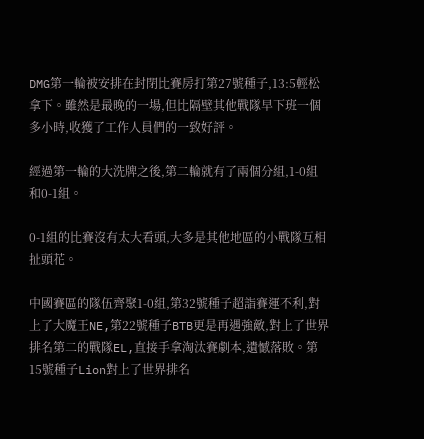DMG第一輪被安排在封閉比賽房打第27號種子,13:5輕松拿下。雖然是最晚的一場,但比隔壁其他戰隊早下班一個多小時,收獲了工作人員們的一致好評。

經過第一輪的大洗牌之後,第二輪就有了兩個分組,1-0組和0-1組。

0-1組的比賽沒有太大看頭,大多是其他地區的小戰隊互相扯頭花。

中國賽區的隊伍齊聚1-0組,第32號種子超詣賽運不利,對上了大魔王NE,第22號種子BTB更是再遇強敵,對上了世界排名第二的戰隊EL,直接手拿淘汰賽劇本,遺憾落敗。第15號種子Lion對上了世界排名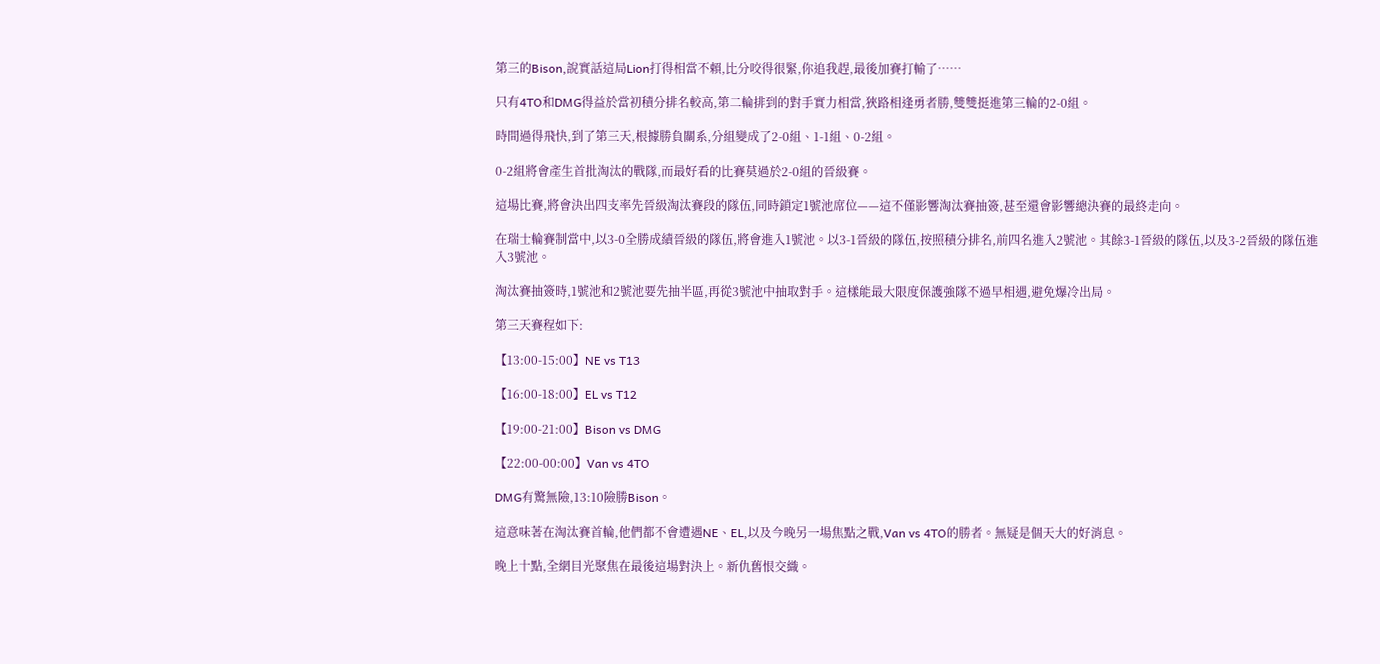第三的Bison,說實話這局Lion打得相當不賴,比分咬得很緊,你追我趕,最後加賽打輸了……

只有4TO和DMG得益於當初積分排名較高,第二輪排到的對手實力相當,狹路相逢勇者勝,雙雙挺進第三輪的2-0組。

時間過得飛快,到了第三天,根據勝負關系,分組變成了2-0組、1-1組、0-2組。

0-2組將會產生首批淘汰的戰隊,而最好看的比賽莫過於2-0組的晉級賽。

這場比賽,將會決出四支率先晉級淘汰賽段的隊伍,同時鎖定1號池席位——這不僅影響淘汰賽抽簽,甚至還會影響總決賽的最終走向。

在瑞士輪賽制當中,以3-0全勝成績晉級的隊伍,將會進入1號池。以3-1晉級的隊伍,按照積分排名,前四名進入2號池。其餘3-1晉級的隊伍,以及3-2晉級的隊伍進入3號池。

淘汰賽抽簽時,1號池和2號池要先抽半區,再從3號池中抽取對手。這樣能最大限度保護強隊不過早相遇,避免爆冷出局。

第三天賽程如下:

【13:00-15:00】NE vs T13

【16:00-18:00】EL vs T12

【19:00-21:00】Bison vs DMG

【22:00-00:00】Van vs 4TO

DMG有驚無險,13:10險勝Bison。

這意味著在淘汰賽首輪,他們都不會遭遇NE、EL,以及今晚另一場焦點之戰,Van vs 4TO的勝者。無疑是個天大的好消息。

晚上十點,全網目光聚焦在最後這場對決上。新仇舊恨交織。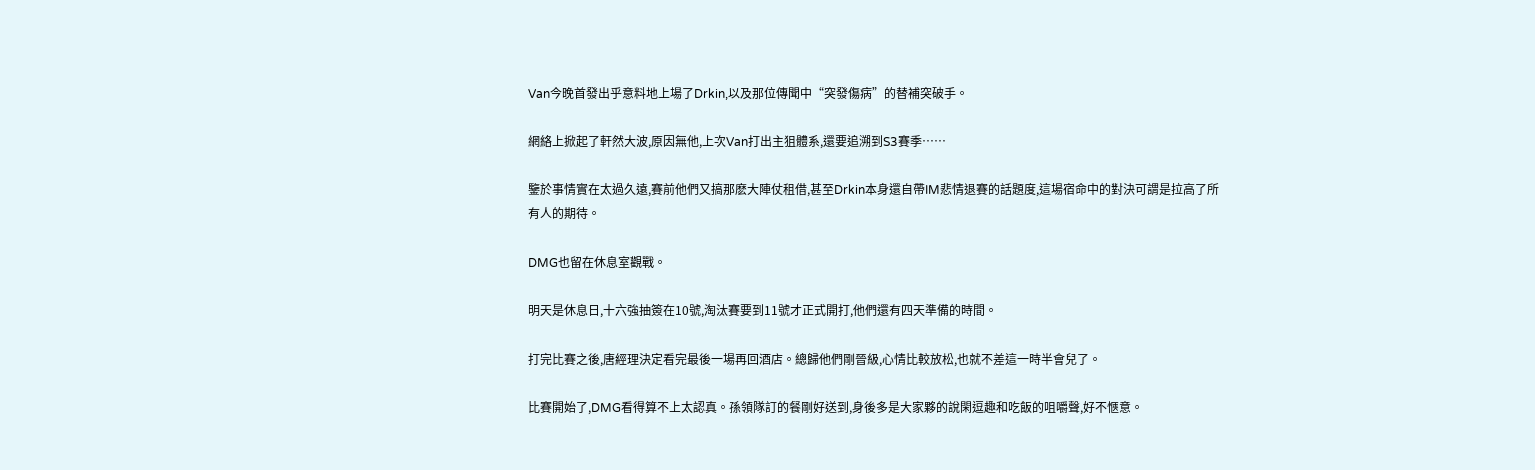Van今晚首發出乎意料地上場了Drkin,以及那位傳聞中“突發傷病”的替補突破手。

網絡上掀起了軒然大波,原因無他,上次Van打出主狙體系,還要追溯到S3賽季……

鑒於事情實在太過久遠,賽前他們又搞那麽大陣仗租借,甚至Drkin本身還自帶IM悲情退賽的話題度,這場宿命中的對決可謂是拉高了所有人的期待。

DMG也留在休息室觀戰。

明天是休息日,十六強抽簽在10號,淘汰賽要到11號才正式開打,他們還有四天準備的時間。

打完比賽之後,唐經理決定看完最後一場再回酒店。總歸他們剛晉級,心情比較放松,也就不差這一時半會兒了。

比賽開始了,DMG看得算不上太認真。孫領隊訂的餐剛好送到,身後多是大家夥的說閑逗趣和吃飯的咀嚼聲,好不愜意。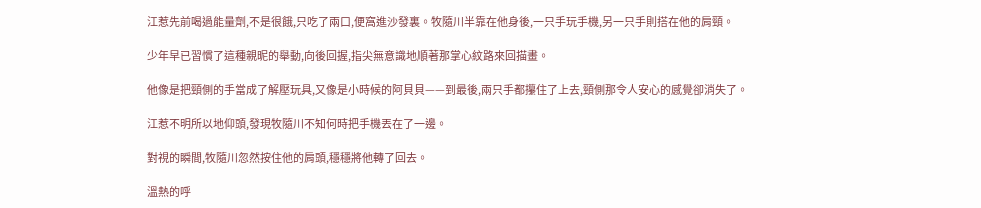江惹先前喝過能量劑,不是很餓,只吃了兩口,便窩進沙發裏。牧隨川半靠在他身後,一只手玩手機,另一只手則搭在他的肩頸。

少年早已習慣了這種親昵的舉動,向後回握,指尖無意識地順著那掌心紋路來回描畫。

他像是把頸側的手當成了解壓玩具,又像是小時候的阿貝貝——到最後,兩只手都攥住了上去,頸側那令人安心的感覺卻消失了。

江惹不明所以地仰頭,發現牧隨川不知何時把手機丟在了一邊。

對視的瞬間,牧隨川忽然按住他的肩頭,穩穩將他轉了回去。

溫熱的呼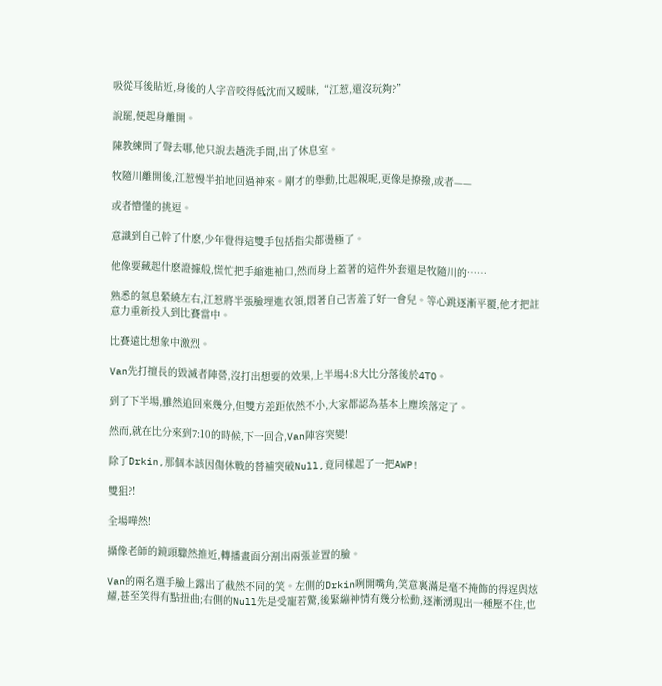吸從耳後貼近,身後的人字音咬得低沈而又暧昧,“江惹,還沒玩夠?”

說罷,便起身離開。

陳教練問了聲去哪,他只說去趟洗手間,出了休息室。

牧隨川離開後,江惹慢半拍地回過神來。剛才的舉動,比起親昵,更像是撩撥,或者——

或者懵懂的挑逗。

意識到自己幹了什麽,少年覺得這雙手包括指尖都燙極了。

他像要藏起什麽證據般,慌忙把手縮進袖口,然而身上蓋著的這件外套還是牧隨川的……

熟悉的氣息縈繞左右,江惹將半張臉埋進衣領,悶著自己害羞了好一會兒。等心跳逐漸平覆,他才把註意力重新投入到比賽當中。

比賽遠比想象中激烈。

Van先打擅長的毀滅者陣營,沒打出想要的效果,上半場4:8大比分落後於4TO。

到了下半場,雖然追回來幾分,但雙方差距依然不小,大家都認為基本上塵埃落定了。

然而,就在比分來到7:10的時候,下一回合,Van陣容突變!

除了Drkin,那個本該因傷休戰的替補突破Null,竟同樣起了一把AWP!

雙狙?!

全場嘩然!

攝像老師的鏡頭驟然推近,轉播畫面分割出兩張並置的臉。

Van的兩名選手臉上露出了截然不同的笑。左側的Drkin咧開嘴角,笑意裏滿是毫不掩飾的得逞與炫耀,甚至笑得有點扭曲;右側的Null先是受寵若驚,後緊繃神情有幾分松動,逐漸湧現出一種壓不住,也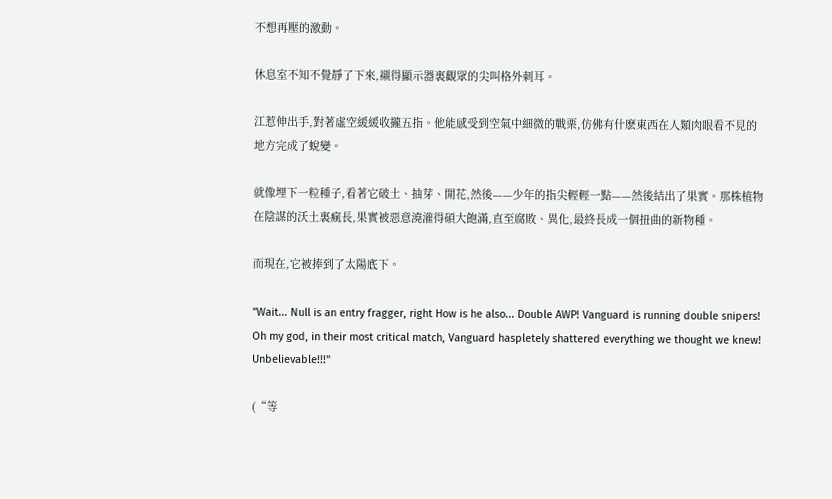不想再壓的激動。

休息室不知不覺靜了下來,襯得顯示器裏觀眾的尖叫格外刺耳。

江惹伸出手,對著虛空緩緩收攏五指。他能感受到空氣中細微的戰栗,仿佛有什麽東西在人類肉眼看不見的地方完成了蛻變。

就像埋下一粒種子,看著它破土、抽芽、開花,然後——少年的指尖輕輕一點——然後結出了果實。那株植物在陰謀的沃土裏瘋長,果實被惡意澆灌得碩大飽滿,直至腐敗、異化,最終長成一個扭曲的新物種。

而現在,它被捧到了太陽底下。

"Wait... Null is an entry fragger, right How is he also... Double AWP! Vanguard is running double snipers! Oh my god, in their most critical match, Vanguard haspletely shattered everything we thought we knew! Unbelievable!!!"

(“等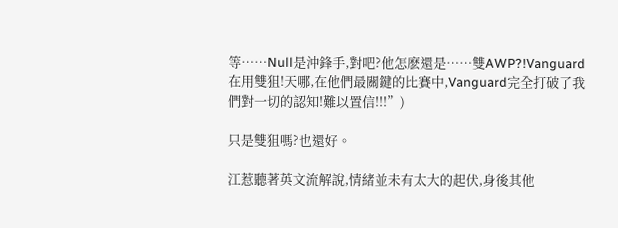等……Null是沖鋒手,對吧?他怎麽還是……雙AWP?!Vanguard在用雙狙!天哪,在他們最關鍵的比賽中,Vanguard完全打破了我們對一切的認知!難以置信!!!”)

只是雙狙嗎?也還好。

江惹聽著英文流解說,情緒並未有太大的起伏,身後其他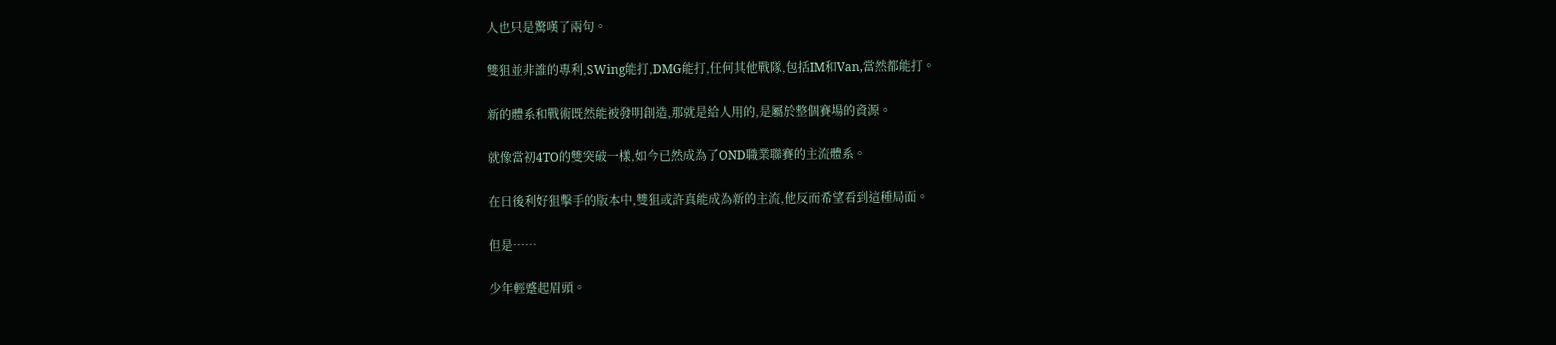人也只是驚嘆了兩句。

雙狙並非誰的專利,SWing能打,DMG能打,任何其他戰隊,包括IM和Van,當然都能打。

新的體系和戰術既然能被發明創造,那就是給人用的,是屬於整個賽場的資源。

就像當初4TO的雙突破一樣,如今已然成為了OND職業聯賽的主流體系。

在日後利好狙擊手的版本中,雙狙或許真能成為新的主流,他反而希望看到這種局面。

但是……

少年輕蹙起眉頭。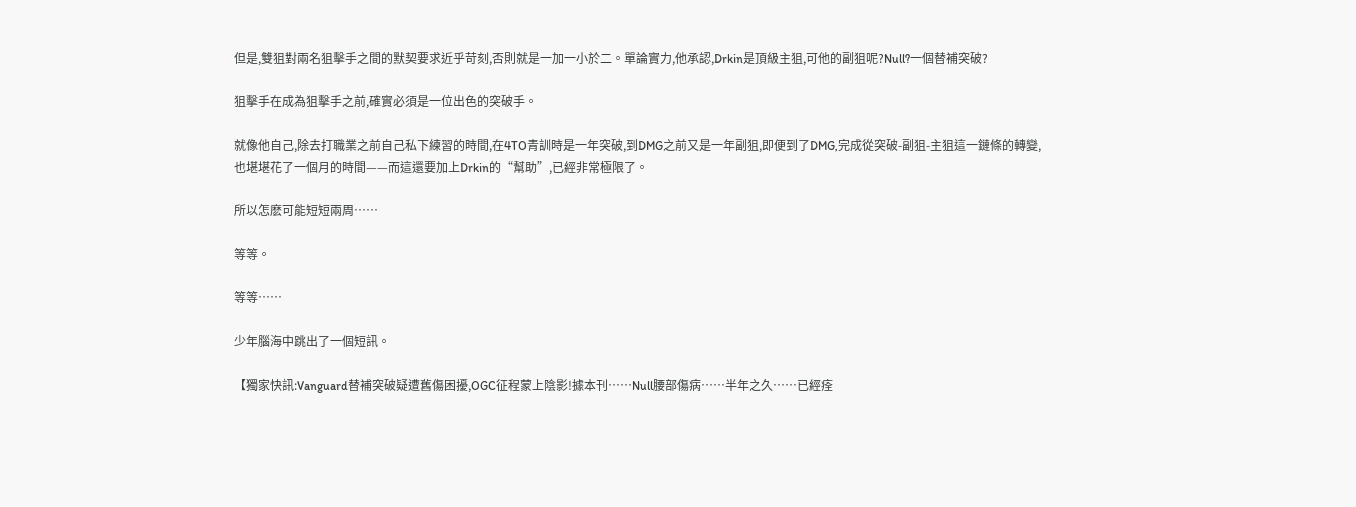但是,雙狙對兩名狙擊手之間的默契要求近乎苛刻,否則就是一加一小於二。單論實力,他承認,Drkin是頂級主狙,可他的副狙呢?Null?一個替補突破?

狙擊手在成為狙擊手之前,確實必須是一位出色的突破手。

就像他自己,除去打職業之前自己私下練習的時間,在4TO青訓時是一年突破,到DMG之前又是一年副狙,即便到了DMG,完成從突破-副狙-主狙這一鏈條的轉變,也堪堪花了一個月的時間——而這還要加上Drkin的“幫助”,已經非常極限了。

所以怎麽可能短短兩周……

等等。

等等……

少年腦海中跳出了一個短訊。

【獨家快訊:Vanguard替補突破疑遭舊傷困擾,OGC征程蒙上陰影!據本刊……Null腰部傷病……半年之久……已經痊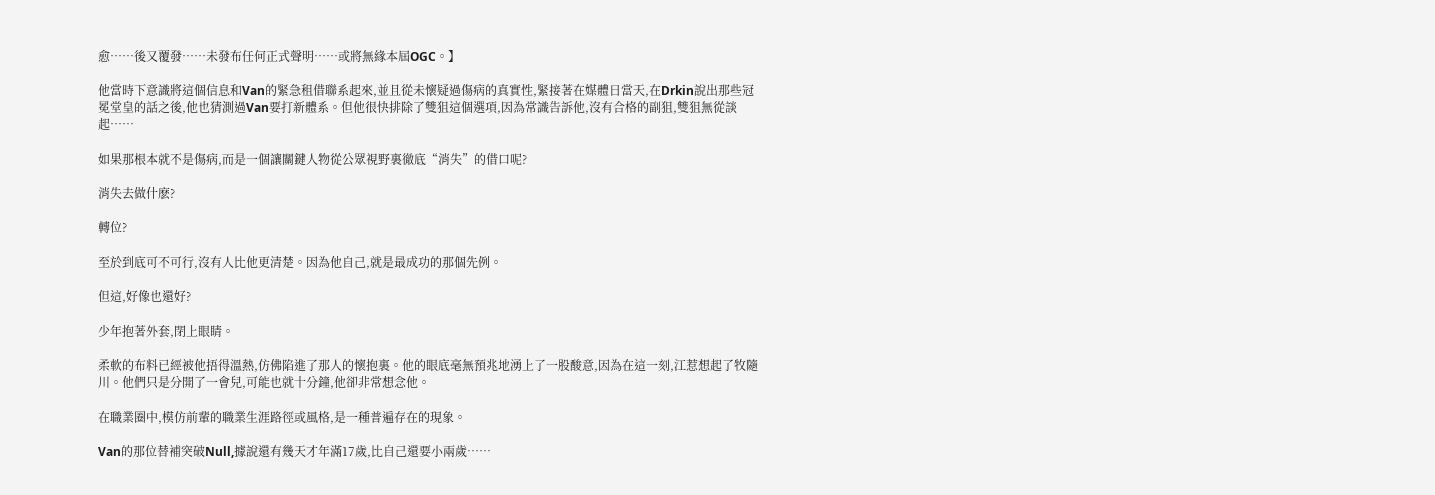愈……後又覆發……未發布任何正式聲明……或將無緣本屆OGC。】

他當時下意識將這個信息和Van的緊急租借聯系起來,並且從未懷疑過傷病的真實性,緊接著在媒體日當天,在Drkin說出那些冠冕堂皇的話之後,他也猜測過Van要打新體系。但他很快排除了雙狙這個選項,因為常識告訴他,沒有合格的副狙,雙狙無從談起……

如果那根本就不是傷病,而是一個讓關鍵人物從公眾視野裏徹底“消失”的借口呢?

消失去做什麽?

轉位?

至於到底可不可行,沒有人比他更清楚。因為他自己,就是最成功的那個先例。

但這,好像也還好?

少年抱著外套,閉上眼睛。

柔軟的布料已經被他捂得溫熱,仿佛陷進了那人的懷抱裏。他的眼底毫無預兆地湧上了一股酸意,因為在這一刻,江惹想起了牧隨川。他們只是分開了一會兒,可能也就十分鐘,他卻非常想念他。

在職業圈中,模仿前輩的職業生涯路徑或風格,是一種普遍存在的現象。

Van的那位替補突破Null,據說還有幾天才年滿17歲,比自己還要小兩歲……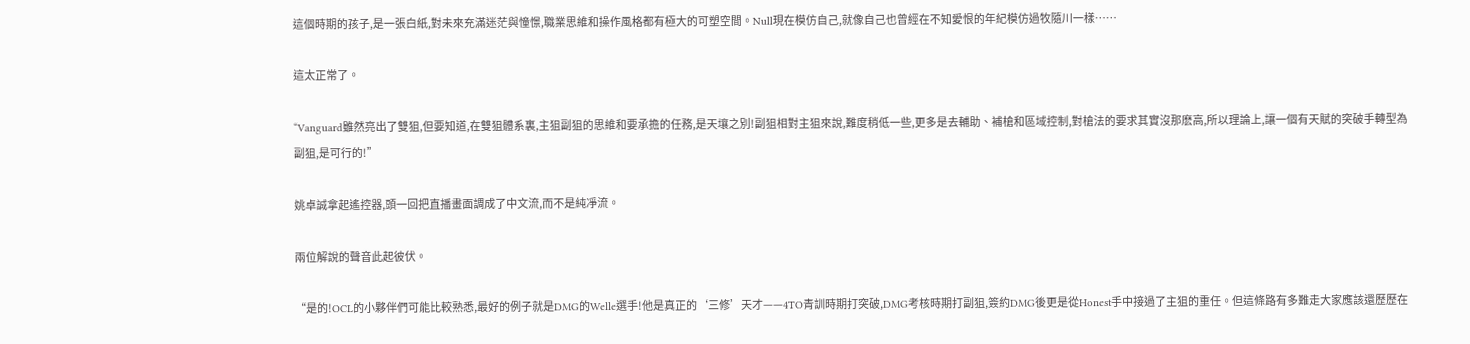這個時期的孩子,是一張白紙,對未來充滿迷茫與憧憬,職業思維和操作風格都有極大的可塑空間。Null現在模仿自己,就像自己也曾經在不知愛恨的年紀模仿過牧隨川一樣……

這太正常了。

“Vanguard雖然亮出了雙狙,但要知道,在雙狙體系裏,主狙副狙的思維和要承擔的任務,是天壤之別!副狙相對主狙來說,難度稍低一些,更多是去輔助、補槍和區域控制,對槍法的要求其實沒那麽高,所以理論上,讓一個有天賦的突破手轉型為副狙,是可行的!”

姚卓誠拿起遙控器,頭一回把直播畫面調成了中文流,而不是純凈流。

兩位解說的聲音此起彼伏。

“是的!OCL的小夥伴們可能比較熟悉,最好的例子就是DMG的Welle選手!他是真正的‘三修’天才——4TO青訓時期打突破,DMG考核時期打副狙,簽約DMG後更是從Honest手中接過了主狙的重任。但這條路有多難走大家應該還歷歷在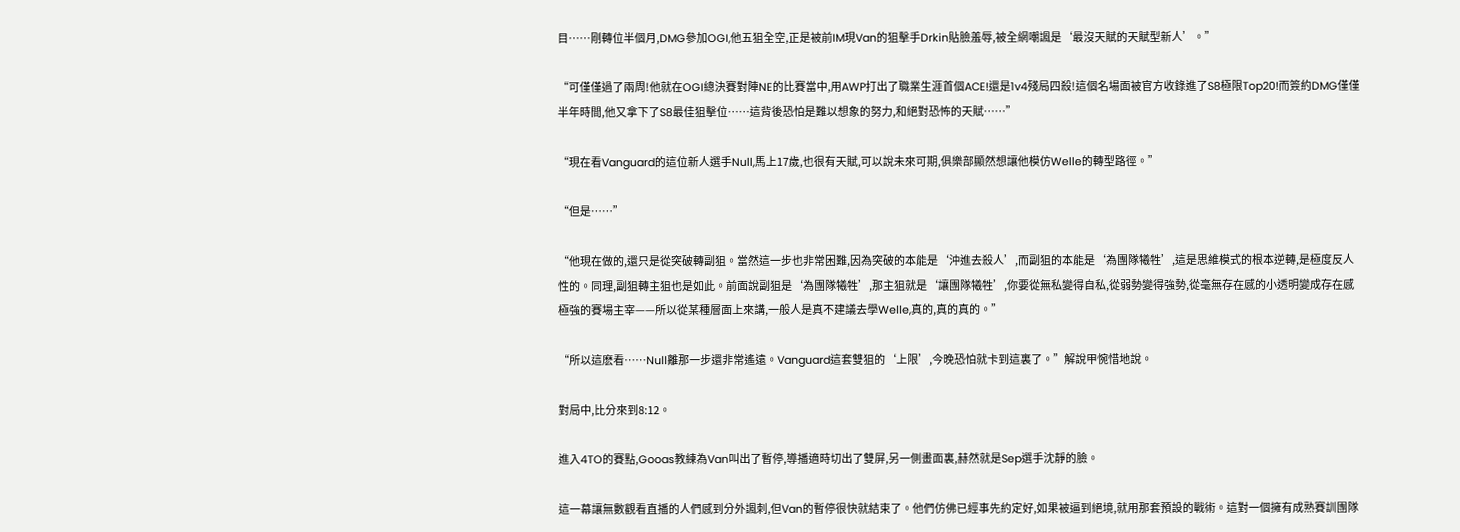目……剛轉位半個月,DMG參加OGI,他五狙全空,正是被前IM現Van的狙擊手Drkin貼臉羞辱,被全網嘲諷是‘最沒天賦的天賦型新人’。”

“可僅僅過了兩周!他就在OGI總決賽對陣NE的比賽當中,用AWP打出了職業生涯首個ACE!還是1v4殘局四殺!這個名場面被官方收錄進了S8極限Top20!而簽約DMG僅僅半年時間,他又拿下了S8最佳狙擊位……這背後恐怕是難以想象的努力,和絕對恐怖的天賦……”

“現在看Vanguard的這位新人選手Null,馬上17歲,也很有天賦,可以說未來可期,俱樂部顯然想讓他模仿Welle的轉型路徑。”

“但是……”

“他現在做的,還只是從突破轉副狙。當然這一步也非常困難,因為突破的本能是‘沖進去殺人’,而副狙的本能是‘為團隊犧牲’,這是思維模式的根本逆轉,是極度反人性的。同理,副狙轉主狙也是如此。前面說副狙是‘為團隊犧牲’,那主狙就是‘讓團隊犧牲’,你要從無私變得自私,從弱勢變得強勢,從毫無存在感的小透明變成存在感極強的賽場主宰——所以從某種層面上來講,一般人是真不建議去學Welle,真的,真的真的。”

“所以這麽看……Null離那一步還非常遙遠。Vanguard這套雙狙的‘上限’,今晚恐怕就卡到這裏了。”解說甲惋惜地說。

對局中,比分來到8:12。

進入4TO的賽點,Gooas教練為Van叫出了暫停,導播適時切出了雙屏,另一側畫面裏,赫然就是Sep選手沈靜的臉。

這一幕讓無數觀看直播的人們感到分外諷刺,但Van的暫停很快就結束了。他們仿佛已經事先約定好,如果被逼到絕境,就用那套預設的戰術。這對一個擁有成熟賽訓團隊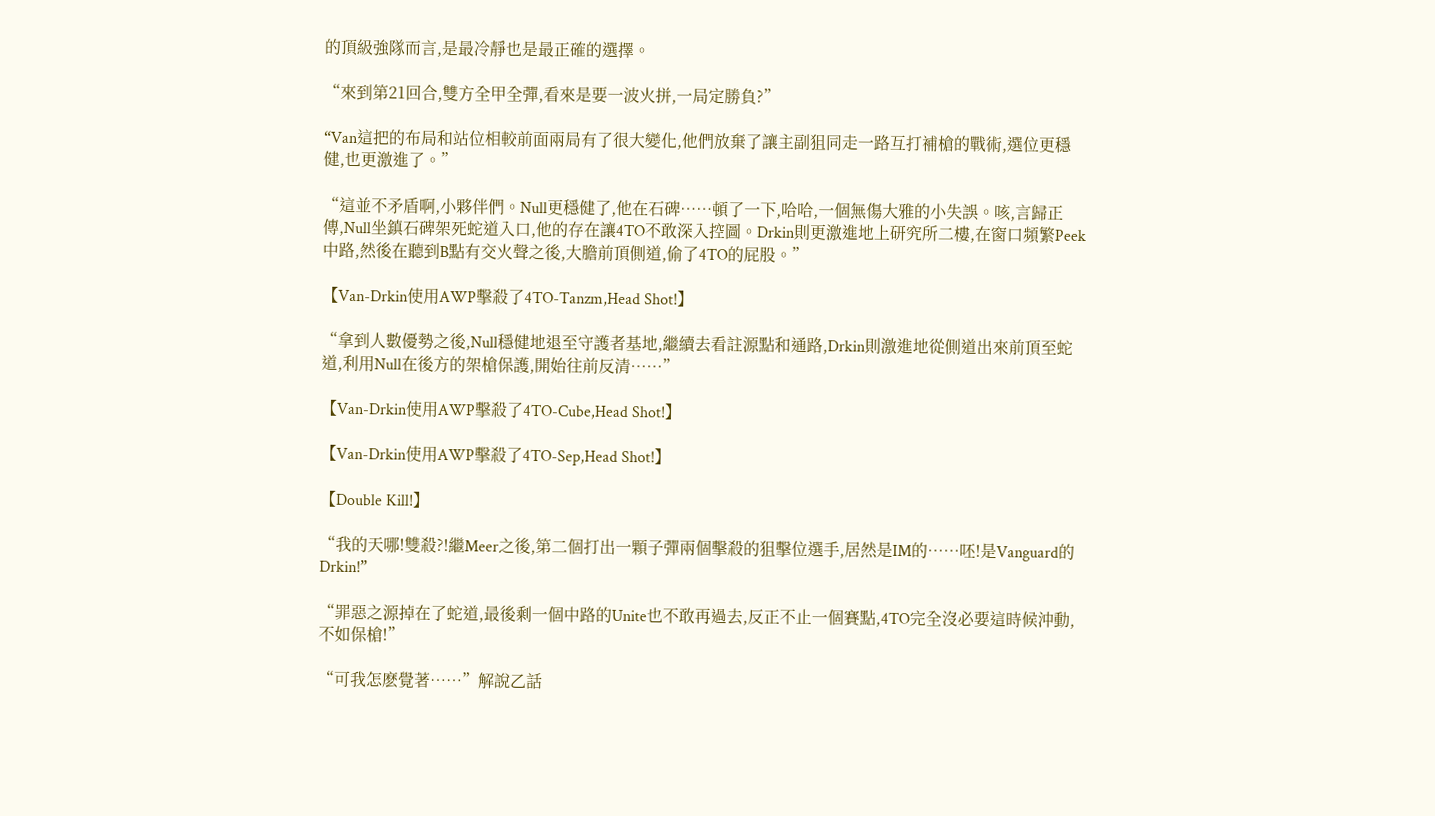的頂級強隊而言,是最冷靜也是最正確的選擇。

“來到第21回合,雙方全甲全彈,看來是要一波火拼,一局定勝負?”

“Van這把的布局和站位相較前面兩局有了很大變化,他們放棄了讓主副狙同走一路互打補槍的戰術,選位更穩健,也更激進了。”

“這並不矛盾啊,小夥伴們。Null更穩健了,他在石碑……頓了一下,哈哈,一個無傷大雅的小失誤。咳,言歸正傳,Null坐鎮石碑架死蛇道入口,他的存在讓4TO不敢深入控圖。Drkin則更激進地上研究所二樓,在窗口頻繁Peek中路,然後在聽到B點有交火聲之後,大膽前頂側道,偷了4TO的屁股。”

【Van-Drkin使用AWP擊殺了4TO-Tanzm,Head Shot!】

“拿到人數優勢之後,Null穩健地退至守護者基地,繼續去看註源點和通路,Drkin則激進地從側道出來前頂至蛇道,利用Null在後方的架槍保護,開始往前反清……”

【Van-Drkin使用AWP擊殺了4TO-Cube,Head Shot!】

【Van-Drkin使用AWP擊殺了4TO-Sep,Head Shot!】

【Double Kill!】

“我的天哪!雙殺?!繼Meer之後,第二個打出一顆子彈兩個擊殺的狙擊位選手,居然是IM的……呸!是Vanguard的Drkin!”

“罪惡之源掉在了蛇道,最後剩一個中路的Unite也不敢再過去,反正不止一個賽點,4TO完全沒必要這時候沖動,不如保槍!”

“可我怎麽覺著……”解說乙話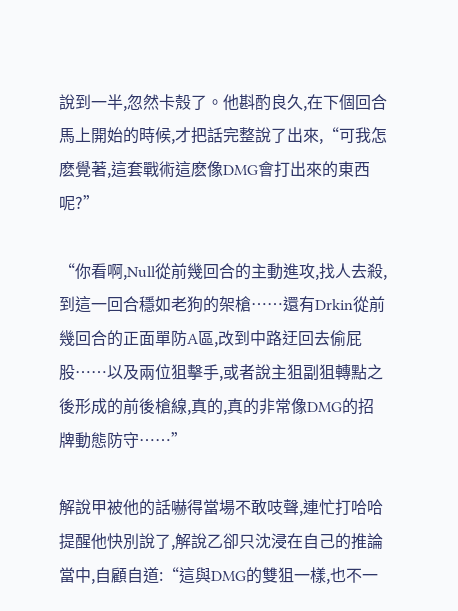說到一半,忽然卡殼了。他斟酌良久,在下個回合馬上開始的時候,才把話完整說了出來,“可我怎麽覺著,這套戰術這麽像DMG會打出來的東西呢?”

“你看啊,Null從前幾回合的主動進攻,找人去殺,到這一回合穩如老狗的架槍……還有Drkin從前幾回合的正面單防A區,改到中路迂回去偷屁股……以及兩位狙擊手,或者說主狙副狙轉點之後形成的前後槍線,真的,真的非常像DMG的招牌動態防守……”

解說甲被他的話嚇得當場不敢吱聲,連忙打哈哈提醒他快別說了,解說乙卻只沈浸在自己的推論當中,自顧自道:“這與DMG的雙狙一樣,也不一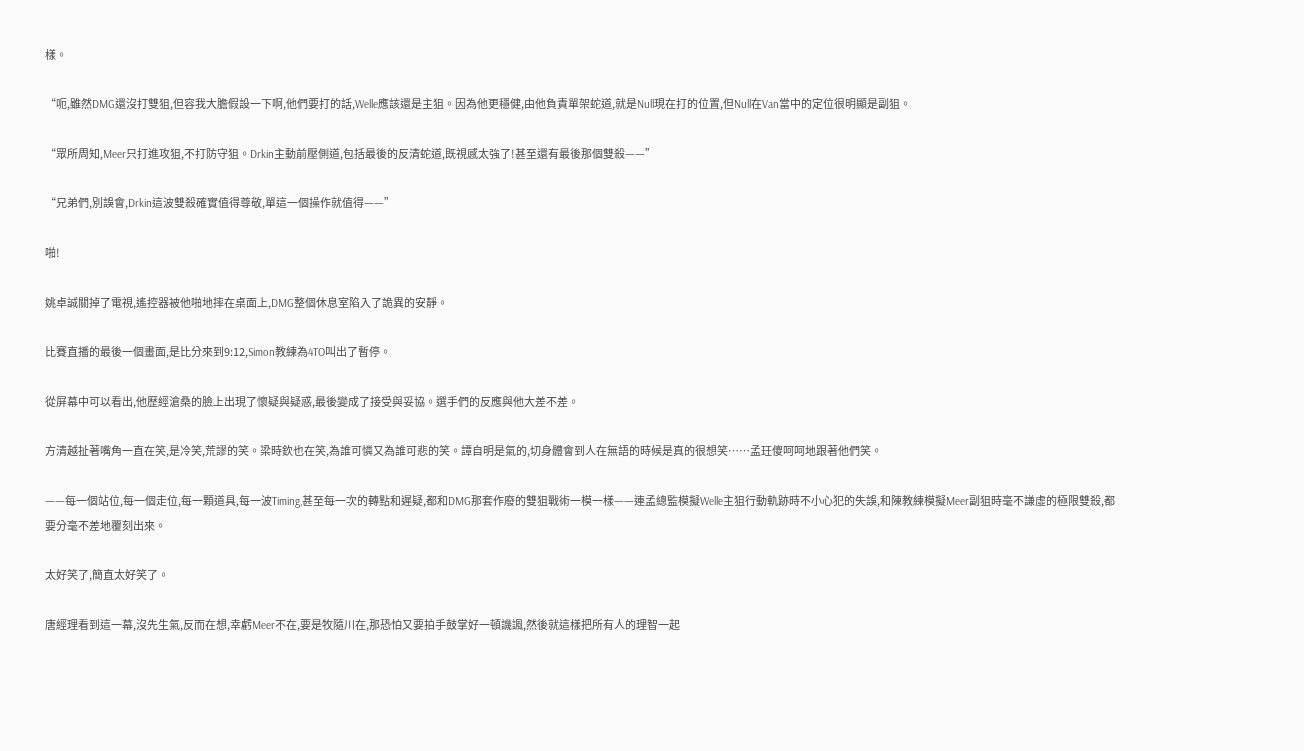樣。

“呃,雖然DMG還沒打雙狙,但容我大膽假設一下啊,他們要打的話,Welle應該還是主狙。因為他更穩健,由他負責單架蛇道,就是Null現在打的位置,但Null在Van當中的定位很明顯是副狙。

“眾所周知,Meer只打進攻狙,不打防守狙。Drkin主動前壓側道,包括最後的反清蛇道,既視感太強了!甚至還有最後那個雙殺——”

“兄弟們,別誤會,Drkin這波雙殺確實值得尊敬,單這一個操作就值得——”

啪!

姚卓誠關掉了電視,遙控器被他啪地摔在桌面上,DMG整個休息室陷入了詭異的安靜。

比賽直播的最後一個畫面,是比分來到9:12,Simon教練為4TO叫出了暫停。

從屏幕中可以看出,他歷經滄桑的臉上出現了懷疑與疑惑,最後變成了接受與妥協。選手們的反應與他大差不差。

方清越扯著嘴角一直在笑,是冷笑,荒謬的笑。梁時欽也在笑,為誰可憐又為誰可悲的笑。譚自明是氣的,切身體會到人在無語的時候是真的很想笑……孟玨傻呵呵地跟著他們笑。

——每一個站位,每一個走位,每一顆道具,每一波Timing,甚至每一次的轉點和遲疑,都和DMG那套作廢的雙狙戰術一模一樣——連孟總監模擬Welle主狙行動軌跡時不小心犯的失誤,和陳教練模擬Meer副狙時毫不謙虛的極限雙殺,都要分毫不差地覆刻出來。

太好笑了,簡直太好笑了。

唐經理看到這一幕,沒先生氣,反而在想,幸虧Meer不在,要是牧隨川在,那恐怕又要拍手鼓掌好一頓譏諷,然後就這樣把所有人的理智一起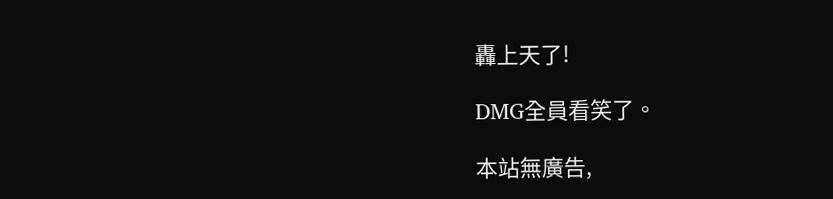轟上天了!

DMG全員看笑了。

本站無廣告,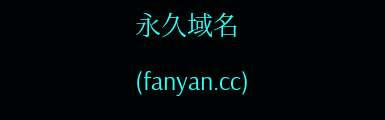永久域名(fanyan.cc)